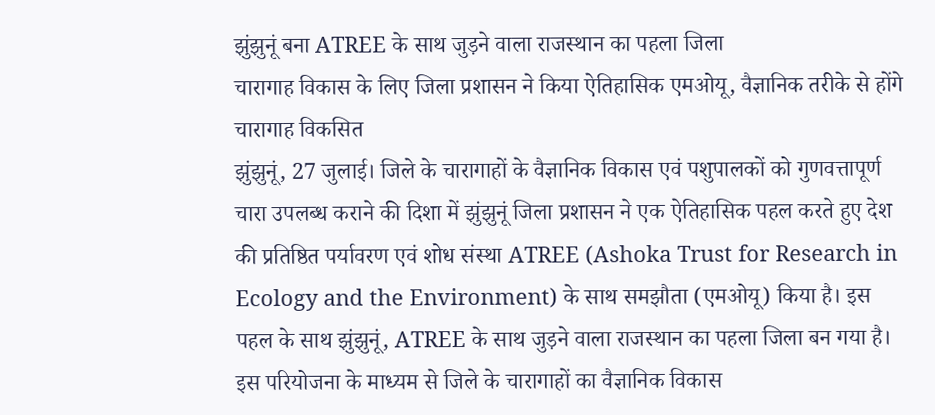झुंझुनूं बना ATREE के साथ जुड़ने वाला राजस्थान का पहला जिला
चारागाह विकास के लिए जिला प्रशासन ने किया ऐतिहासिक एमओयू, वैज्ञानिक तरीके से होंगे चारागाह विकसित
झुंझुनूं, 27 जुलाई। जिले के चारागाहों के वैज्ञानिक विकास एवं पशुपालकों को गुणवत्तापूर्ण चारा उपलब्ध कराने की दिशा में झुंझुनूं जिला प्रशासन ने एक ऐतिहासिक पहल करते हुए देश की प्रतिष्ठित पर्यावरण एवं शोध संस्था ATREE (Ashoka Trust for Research in Ecology and the Environment) के साथ समझौता (एमओयू) किया है। इस पहल के साथ झुंझुनूं, ATREE के साथ जुड़ने वाला राजस्थान का पहला जिला बन गया है। इस परियोजना के माध्यम से जिले के चारागाहों का वैज्ञानिक विकास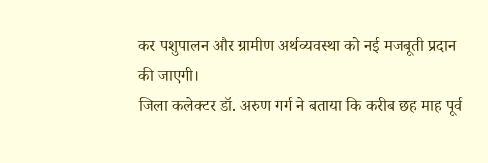कर पशुपालन और ग्रामीण अर्थव्यवस्था को नई मजबूती प्रदान की जाएगी।
जिला कलेक्टर डॉ. अरुण गर्ग ने बताया कि करीब छह माह पूर्व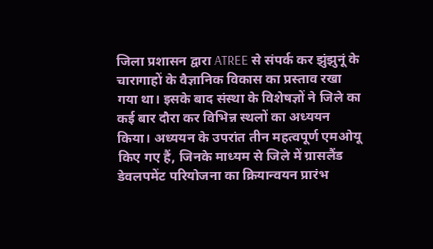जिला प्रशासन द्वारा ATREE से संपर्क कर झुंझुनूं के चारागाहों के वैज्ञानिक विकास का प्रस्ताव रखा गया था। इसके बाद संस्था के विशेषज्ञों ने जिले का कई बार दौरा कर विभिन्न स्थलों का अध्ययन किया। अध्ययन के उपरांत तीन महत्वपूर्ण एमओयू किए गए हैं, जिनके माध्यम से जिले में ग्रासलैंड डेवलपमेंट परियोजना का क्रियान्वयन प्रारंभ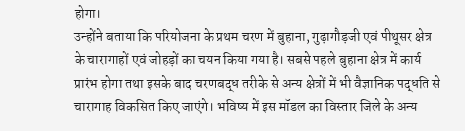होगा।
उन्होंने बताया कि परियोजना के प्रथम चरण में बुहाना, गुढ़ागौड़जी एवं पीथूसर क्षेत्र के चारागाहों एवं जोहड़ों का चयन किया गया है। सबसे पहले बुहाना क्षेत्र में कार्य प्रारंभ होगा तथा इसके बाद चरणबद्ध तरीके से अन्य क्षेत्रों में भी वैज्ञानिक पद्धति से चारागाह विकसित किए जाएंगे। भविष्य में इस मॉडल का विस्तार जिले के अन्य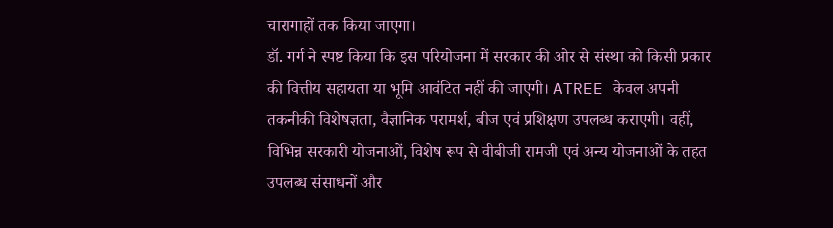चारागाहों तक किया जाएगा।
डॉ. गर्ग ने स्पष्ट किया कि इस परियोजना में सरकार की ओर से संस्था को किसी प्रकार की वित्तीय सहायता या भूमि आवंटित नहीं की जाएगी। ATREE केवल अपनी तकनीकी विशेषज्ञता, वैज्ञानिक परामर्श, बीज एवं प्रशिक्षण उपलब्ध कराएगी। वहीं, विभिन्न सरकारी योजनाओं, विशेष रूप से वीबीजी रामजी एवं अन्य योजनाओं के तहत उपलब्ध संसाधनों और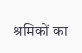श्रमिकों का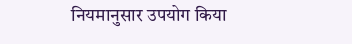नियमानुसार उपयोग किया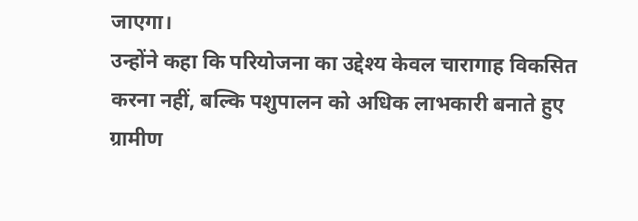जाएगा।
उन्होंने कहा कि परियोजना का उद्देश्य केवल चारागाह विकसित करना नहीं, बल्कि पशुपालन को अधिक लाभकारी बनाते हुए ग्रामीण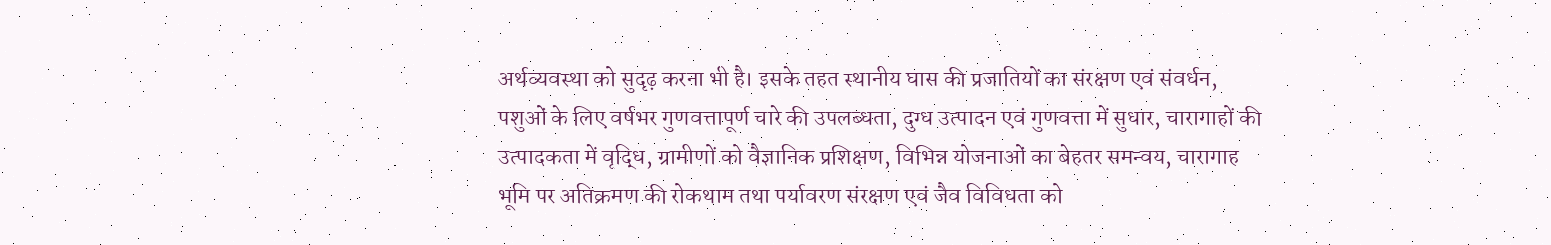अर्थव्यवस्था को सुदृढ़ करना भी है। इसके तहत स्थानीय घास की प्रजातियों का संरक्षण एवं संवर्धन, पशुओं के लिए वर्षभर गुणवत्तापूर्ण चारे की उपलब्धता, दुग्ध उत्पादन एवं गुणवत्ता में सुधार, चारागाहों की उत्पादकता में वृद्धि, ग्रामीणों को वैज्ञानिक प्रशिक्षण, विभिन्न योजनाओं का बेहतर समन्वय, चारागाह भूमि पर अतिक्रमण की रोकथाम तथा पर्यावरण संरक्षण एवं जैव विविधता को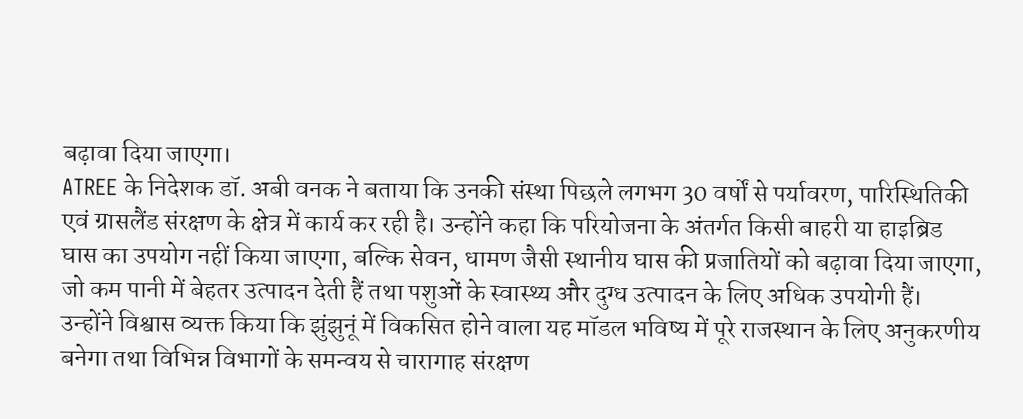बढ़ावा दिया जाएगा।
ATREE के निदेशक डॉ. अबी वनक ने बताया कि उनकी संस्था पिछले लगभग 30 वर्षों से पर्यावरण, पारिस्थितिकी एवं ग्रासलैंड संरक्षण के क्षेत्र में कार्य कर रही है। उन्होंने कहा कि परियोजना के अंतर्गत किसी बाहरी या हाइब्रिड घास का उपयोग नहीं किया जाएगा, बल्कि सेवन, धामण जैसी स्थानीय घास की प्रजातियों को बढ़ावा दिया जाएगा, जो कम पानी में बेहतर उत्पादन देती हैं तथा पशुओं के स्वास्थ्य और दुग्ध उत्पादन के लिए अधिक उपयोगी हैं।
उन्होंने विश्वास व्यक्त किया कि झुंझुनूं में विकसित होने वाला यह मॉडल भविष्य में पूरे राजस्थान के लिए अनुकरणीय बनेगा तथा विभिन्न विभागों के समन्वय से चारागाह संरक्षण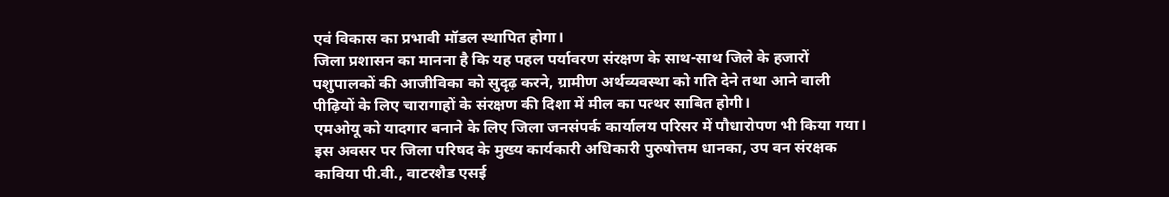एवं विकास का प्रभावी मॉडल स्थापित होगा।
जिला प्रशासन का मानना है कि यह पहल पर्यावरण संरक्षण के साथ-साथ जिले के हजारों पशुपालकों की आजीविका को सुदृढ़ करने, ग्रामीण अर्थव्यवस्था को गति देने तथा आने वाली पीढ़ियों के लिए चारागाहों के संरक्षण की दिशा में मील का पत्थर साबित होगी।
एमओयू को यादगार बनाने के लिए जिला जनसंपर्क कार्यालय परिसर में पौधारोपण भी किया गया। इस अवसर पर जिला परिषद के मुख्य कार्यकारी अधिकारी पुरुषोत्तम धानका, उप वन संरक्षक काविया पी.वी., वाटरशैड एसई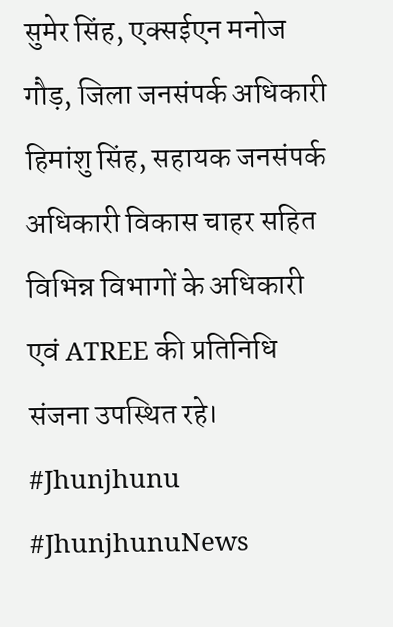सुमेर सिंह, एक्सईएन मनोज गौड़, जिला जनसंपर्क अधिकारी हिमांशु सिंह, सहायक जनसंपर्क अधिकारी विकास चाहर सहित विभिन्न विभागों के अधिकारी एवं ATREE की प्रतिनिधि संजना उपस्थित रहे। #Jhunjhunu #JhunjhunuNews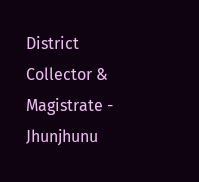District Collector & Magistrate - Jhunjhunu